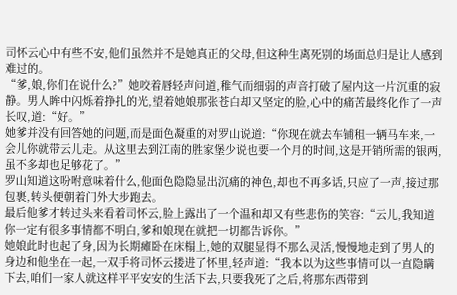司怀云心中有些不安,他们虽然并不是她真正的父母,但这种生离死别的场面总归是让人感到难过的。
“爹,娘,你们在说什么?”她咬着唇轻声问道,稚气而细弱的声音打破了屋内这一片沉重的寂静。男人眸中闪烁着挣扎的光,望着她娘那张苍白却又坚定的脸,心中的痛苦最终化作了一声长叹,道:“好。”
她爹并没有回答她的问题,而是面色凝重的对罗山说道:“你现在就去车铺租一辆马车来,一会儿你就带云儿走。从这里去到江南的胜家堡少说也要一个月的时间,这是开销所需的银两,虽不多却也足够花了。”
罗山知道这吩咐意味着什么,他面色隐隐显出沉痛的神色,却也不再多话,只应了一声,接过那包裹,转头便朝着门外大步跑去。
最后他爹才转过头来看着司怀云,脸上露出了一个温和却又有些悲伤的笑容:“云儿,我知道你一定有很多事情都不明白,爹和娘现在就把一切都告诉你。”
她娘此时也起了身,因为长期瘫卧在床榻上,她的双腿显得不那么灵活,慢慢地走到了男人的身边和他坐在一起,一双手将司怀云搂进了怀里,轻声道:“我本以为这些事情可以一直隐瞒下去,咱们一家人就这样平平安安的生活下去,只要我死了之后,将那东西带到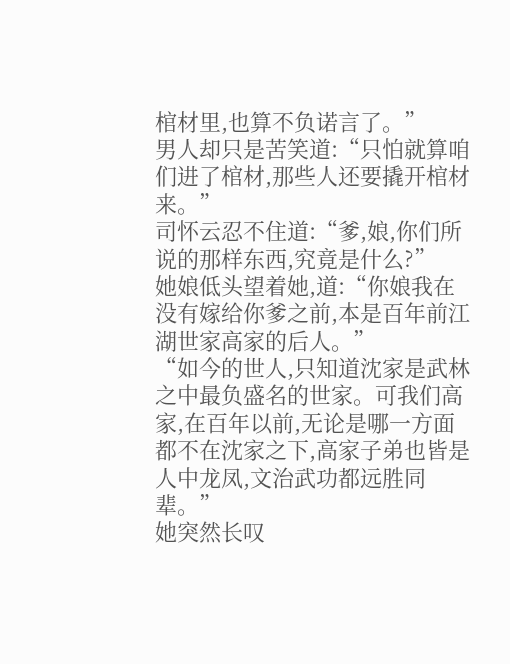棺材里,也算不负诺言了。”
男人却只是苦笑道:“只怕就算咱们进了棺材,那些人还要撬开棺材来。”
司怀云忍不住道:“爹,娘,你们所说的那样东西,究竟是什么?”
她娘低头望着她,道:“你娘我在没有嫁给你爹之前,本是百年前江湖世家高家的后人。”
“如今的世人,只知道沈家是武林之中最负盛名的世家。可我们高家,在百年以前,无论是哪一方面都不在沈家之下,高家子弟也皆是人中龙凤,文治武功都远胜同辈。”
她突然长叹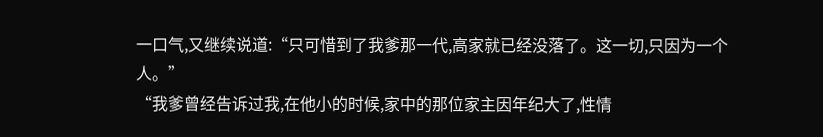一口气,又继续说道:“只可惜到了我爹那一代,高家就已经没落了。这一切,只因为一个人。”
“我爹曾经告诉过我,在他小的时候,家中的那位家主因年纪大了,性情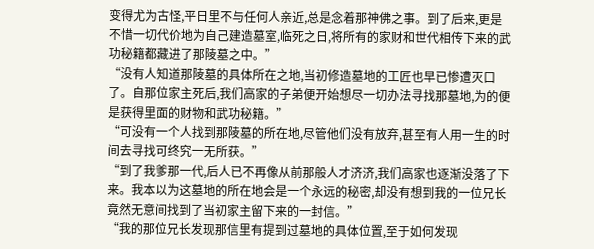变得尤为古怪,平日里不与任何人亲近,总是念着那神佛之事。到了后来,更是不惜一切代价地为自己建造墓室,临死之日,将所有的家财和世代相传下来的武功秘籍都藏进了那陵墓之中。”
“没有人知道那陵墓的具体所在之地,当初修造墓地的工匠也早已惨遭灭口了。自那位家主死后,我们高家的子弟便开始想尽一切办法寻找那墓地,为的便是获得里面的财物和武功秘籍。”
“可没有一个人找到那陵墓的所在地,尽管他们没有放弃,甚至有人用一生的时间去寻找可终究一无所获。”
“到了我爹那一代,后人已不再像从前那般人才济济,我们高家也逐渐没落了下来。我本以为这墓地的所在地会是一个永远的秘密,却没有想到我的一位兄长竟然无意间找到了当初家主留下来的一封信。”
“我的那位兄长发现那信里有提到过墓地的具体位置,至于如何发现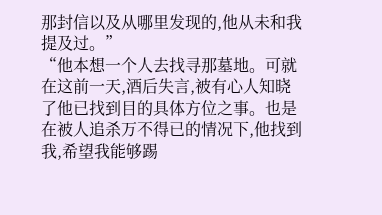那封信以及从哪里发现的,他从未和我提及过。”
“他本想一个人去找寻那墓地。可就在这前一天,酒后失言,被有心人知晓了他已找到目的具体方位之事。也是在被人追杀万不得已的情况下,他找到我,希望我能够踢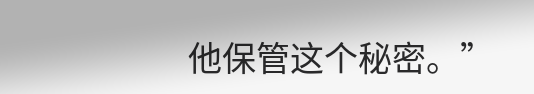他保管这个秘密。”